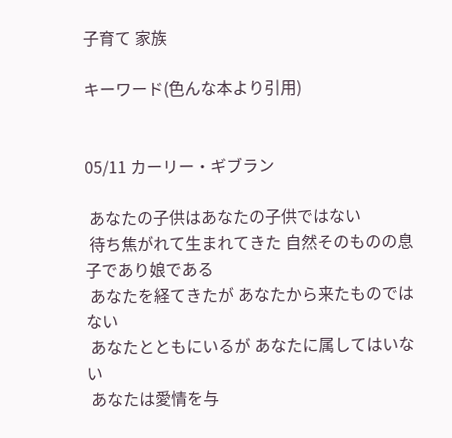子育て 家族

キーワード(色んな本より引用)


05/11 カーリー・ギブラン

 あなたの子供はあなたの子供ではない
 待ち焦がれて生まれてきた 自然そのものの息子であり娘である
 あなたを経てきたが あなたから来たものではない
 あなたとともにいるが あなたに属してはいない
 あなたは愛情を与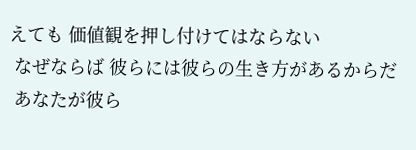えても 価値観を押し付けてはならない
 なぜならば 彼らには彼らの生き方があるからだ
 あなたが彼ら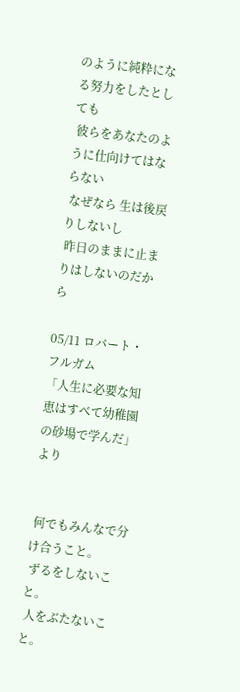のように純粋になる努力をしたとしても
 彼らをあなたのように仕向けてはならない
 なぜなら 生は後戻りしないし
 昨日のままに止まりはしないのだから

05/11 ロバート・フルガム
「人生に必要な知恵はすべて幼稚園の砂場で学んだ」より


 何でもみんなで分け合うこと。
 ずるをしないこと。
 人をぶたないこと。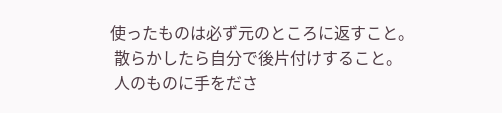使ったものは必ず元のところに返すこと。
 散らかしたら自分で後片付けすること。
 人のものに手をださ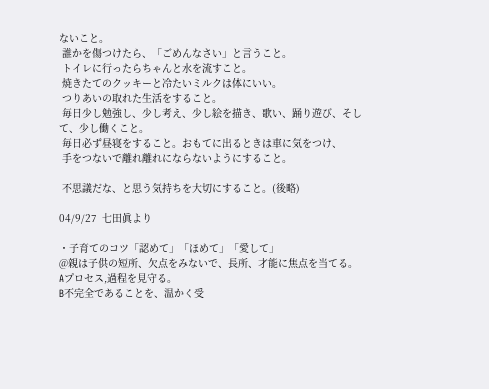ないこと。
 誰かを傷つけたら、「ごめんなさい」と言うこと。
 トイレに行ったらちゃんと水を流すこと。
 焼きたてのクッキーと冷たいミルクは体にいい。
 つりあいの取れた生活をすること。
 毎日少し勉強し、少し考え、少し絵を描き、歌い、踊り遊び、そして、少し働くこと。
 毎日必ず昼寝をすること。おもてに出るときは車に気をつけ、
 手をつないで離れ離れにならないようにすること。

 不思議だな、と思う気持ちを大切にすること。(後略)

04/9/27  七田眞より

・子育てのコツ「認めて」「ほめて」「愛して」
@親は子供の短所、欠点をみないで、長所、才能に焦点を当てる。
Aプロセス,過程を見守る。
B不完全であることを、温かく受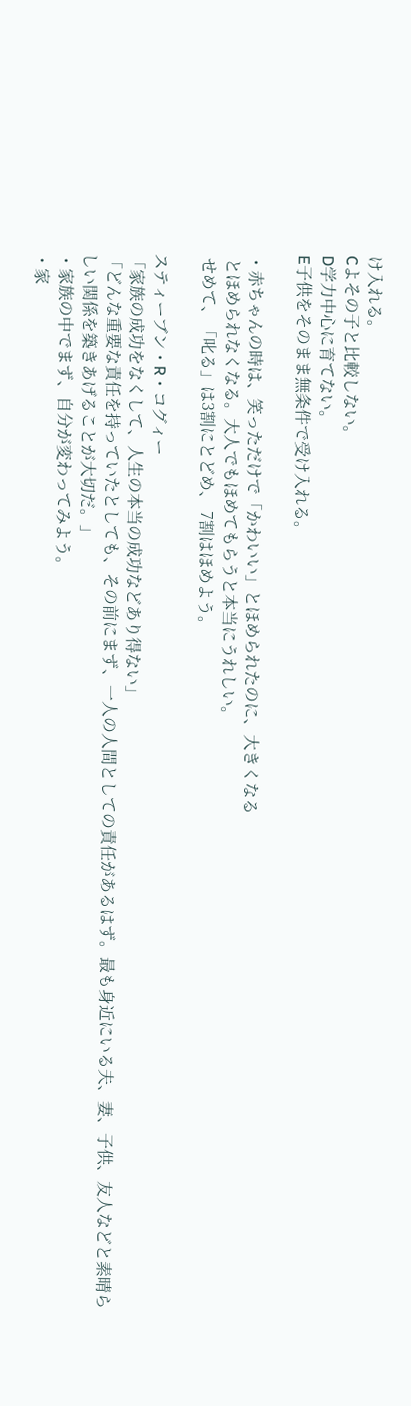け入れる。
Cよその子と比較しない。
D学力中心に育てない。
E子供をそのまま無条件で受け入れる。

・赤ちゃんの時は、笑っただけで「かわいい」とほめられたのに、大きくなる
 とほめられなくなる。大人でもほめてもらうと本当にうれしい。
 せめて、「叱る」は3割にとどめ、 7割はほめよう。

スティーブン・R・コグィー
「家族の成功をなくして、人生の本当の成功などあり得ない」
「どんな重要な責任を持っていたとしても、その前にまず、一人の人間としての責任があるはず。最も身近にいる夫、妻、子供、友人などと素晴らしい関係を築きあげることが大切だ。」
・家族の中でまず、自分が変わってみよう。
・家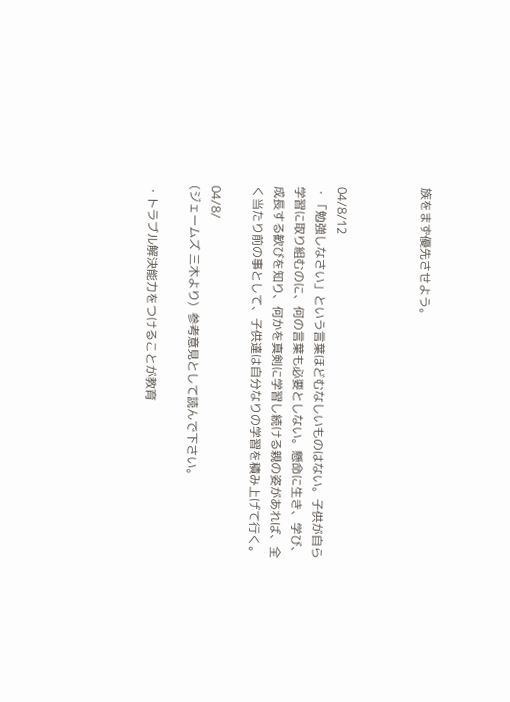族をまず優先させよう。



04/8/12
・「勉強しなさい」という言葉ほどむなしいものはない。子供が自ら学習に取り組むのに、何の言葉も必要としない。懸命に生き、学び、成長する歓びを知り、何かを真剣に学習し続ける親の姿があれば、全く当たり前の事として、子供達は自分なりの学習を積み上げて行く。

04/8/
(ジェームズ 三木より)  参考意見として読んで下さい。

・トラブル解決能力をつけることが教育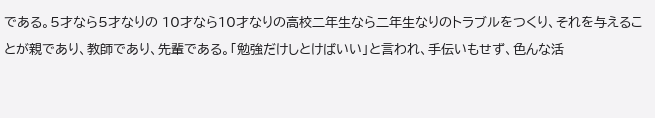である。5才なら5才なりの 10才なら10才なりの高校二年生なら二年生なりのトラブルをつくり、それを与えることが親であり、教師であり、先輩である。「勉強だけしとけばいい」と言われ、手伝いもせず、色んな活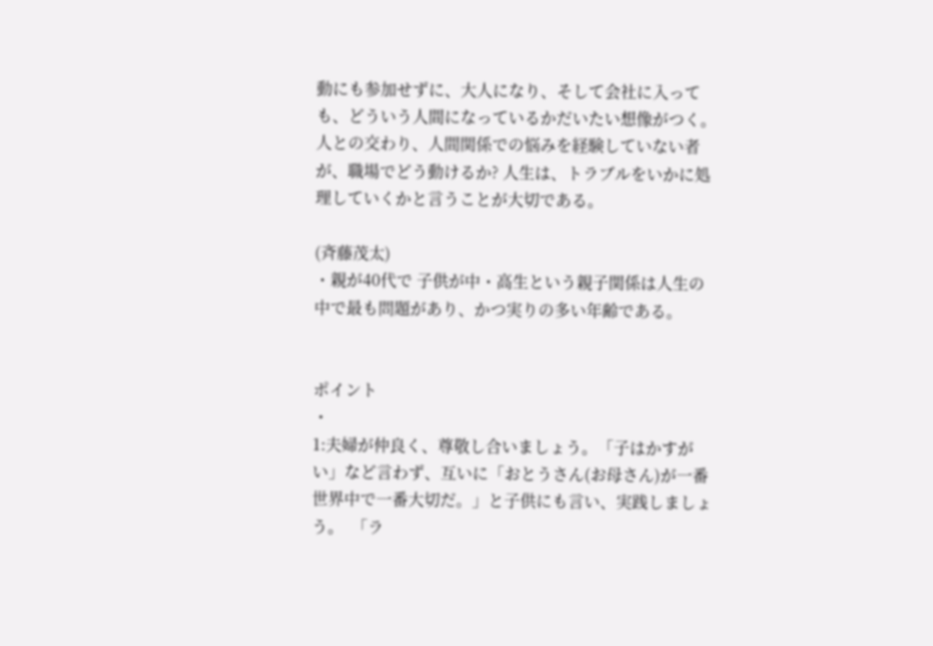動にも参加せずに、大人になり、そして会社に入っても、どういう人間になっているかだいたい想像がつく。人との交わり、人間関係での悩みを経験していない者が、職場でどう動けるか? 人生は、トラブルをいかに処理していくかと言うことが大切である。

(斉藤茂太)
・親が40代で 子供が中・高生という親子関係は人生の中で最も問題があり、かつ実りの多い年齢である。


ポイント
・
1:夫婦が仲良く、尊敬し合いましょう。「子はかすがい」など言わず、互いに「おとうさん(お母さん)が一番 世界中で一番大切だ。」と子供にも言い、実践しましょう。  「ラ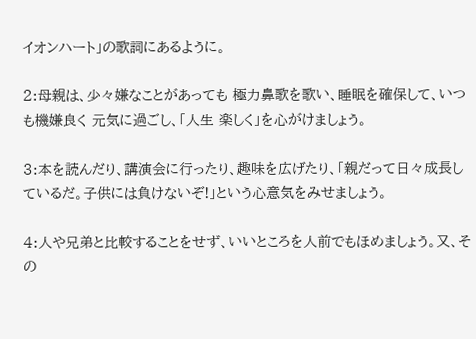イオンハート」の歌詞にあるように。

2:母親は、少々嫌なことがあっても 極力鼻歌を歌い、睡眠を確保して、いつも機嫌良く 元気に過ごし、「人生 楽しく」を心がけましょう。

3:本を読んだり、講演会に行ったり、趣味を広げたり、「親だって日々成長しているだ。子供には負けないぞ!」という心意気をみせましょう。

4:人や兄弟と比較することをせず、いいところを人前でもほめましょう。又、その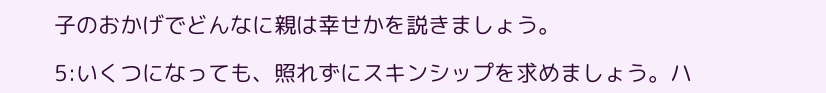子のおかげでどんなに親は幸せかを説きましょう。

5:いくつになっても、照れずにスキンシップを求めましょう。ハ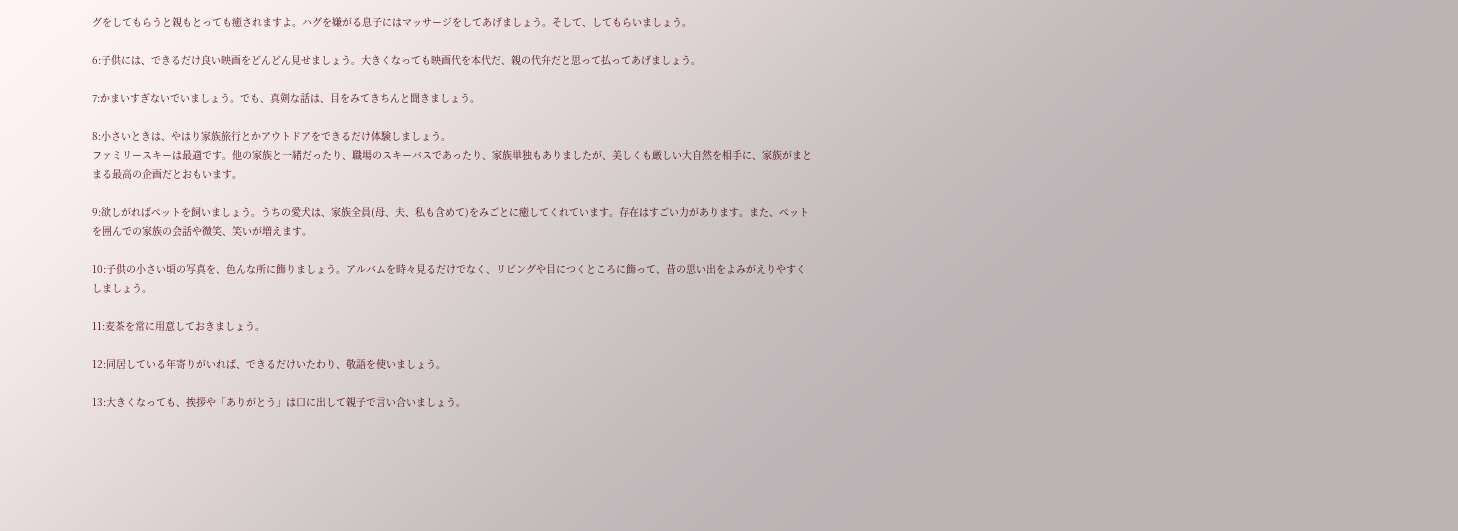グをしてもらうと親もとっても癒されますよ。ハグを嫌がる息子にはマッサージをしてあげましょう。そして、してもらいましょう。

6:子供には、できるだけ良い映画をどんどん見せましょう。大きくなっても映画代を本代だ、親の代弁だと思って払ってあげましょう。

7:かまいすぎないでいましょう。でも、真剣な話は、目をみてきちんと聞きましょう。

8:小さいときは、やはり家族旅行とかアウトドアをできるだけ体験しましょう。
ファミリースキーは最適です。他の家族と一緒だったり、職場のスキーバスであったり、家族単独もありましたが、美しくも厳しい大自然を相手に、家族がまとまる最高の企画だとおもいます。

9:欲しがればペットを飼いましょう。うちの愛犬は、家族全員(母、夫、私も含めて)をみごとに癒してくれています。存在はすごい力があります。また、ペットを囲んでの家族の会話や微笑、笑いが増えます。

10:子供の小さい頃の写真を、色んな所に飾りましょう。アルバムを時々見るだけでなく、リビングや目につくところに飾って、昔の思い出をよみがえりやすくしましょう。

11:麦茶を常に用意しておきましょう。

12:同居している年寄りがいれば、できるだけいたわり、敬語を使いましょう。

13:大きくなっても、挨拶や「ありがとう」は口に出して親子で言い合いましょう。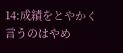14:成績をとやかく言うのはやめ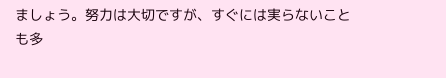ましょう。努力は大切ですが、すぐには実らないことも多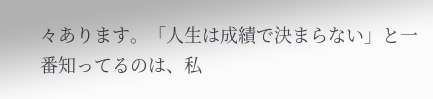々あります。「人生は成績で決まらない」と一番知ってるのは、私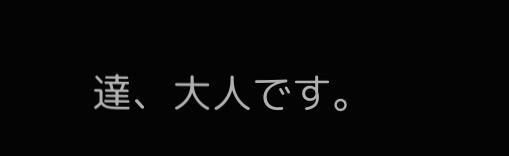達、大人です。